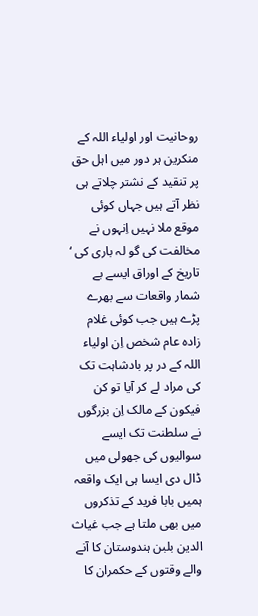روحانیت اور اولیاء اللہ کے منکرین ہر دور میں اہل حق پر تنقید کے نشتر چلاتے ہی نظر آتے ہیں جہاں کوئی موقع ملا نہیں اِنہوں نے مخالفت کی گو لہ باری کی ‘ تاریخ کے اوراق ایسے بے شمار واقعات سے بھرے پڑے ہیں جب کوئی غلام زادہ عام شخص اِن اولیاء اللہ کے در پر بادشاہت تک کی مراد لے کر آیا تو کن فیکون کے مالک اِن بزرگوں نے سلطنت تک ایسے سوالیوں کی جھولی میں ڈال دی ایسا ہی ایک واقعہ ہمیں بابا فرید کے تذکروں میں بھی ملتا ہے جب غیاث الدین بلبن ہندوستان کا آنے والے وقتوں کے حکمران کا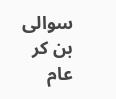سوالی بن کر عام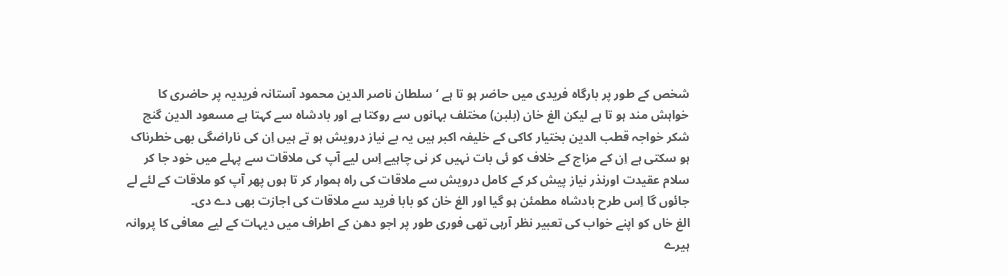شخص کے طور پر بارگاہ فریدی میں حاضر ہو تا ہے ‘ سلطان ناصر الدین محمود آستانہ فریدیہ پر حاضری کا خواہش مند ہو تا ہے لیکن الغ خان (بلبن) مختلف بہانوں سے روکتا ہے اور بادشاہ سے کہتا ہے مسعود الدین گنج شکر خواجہ قطب الدین بختیار کاکی کے خلیفہ اکبر ہیں یہ بے نیاز درویش ہو تے ہیں اِن کی ناراضگی بھی خطرناک ہو سکتی ہے اِن کے مزاج کے خلاف کو ئی بات نہیں کر نی چاہیے اِس لیے آپ کی ملاقات سے پہلے میں خود جا کر سلام عقیدت اورنذر نیاز پیش کر کے کامل درویش سے ملاقات کی راہ ہموار کر تا ہوں پھر آپ کو ملاقات کے لئے لے جائوں گا اِس طرح بادشاہ مطمئن ہو گیا اور الغ خان کو بابا فرید سے ملاقات کی اجازت بھی دے دی۔
الغ خاں کو اپنے خواب کی تعبیر نظر آرہی تھی فوری طور پر اجو دھن کے اطراف میں دیہات کے لیے معافی کا پروانہ ہیرے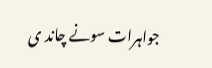جواہرات سونے چاند ی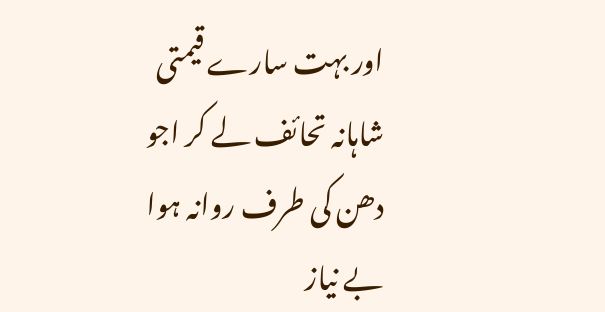اور بہت سارے قیمتی شاہانہ تحائف لے کر اجو دھن کی طرف روانہ ہوا بے نیاز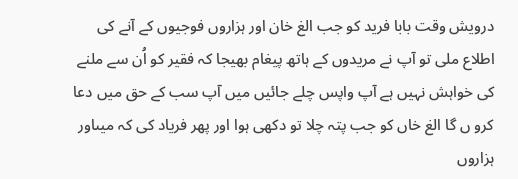درویش وقت بابا فرید کو جب الغ خان اور ہزاروں فوجیوں کے آنے کی اطلاع ملی تو آپ نے مریدوں کے ہاتھ پیغام بھیجا کہ فقیر کو اُن سے ملنے کی خواہش نہیں ہے آپ واپس چلے جائیں میں آپ سب کے حق میں دعا کرو ں گا الغ خاں کو جب پتہ چلا تو دکھی ہوا اور پھر فریاد کی کہ میںاور ہزاروں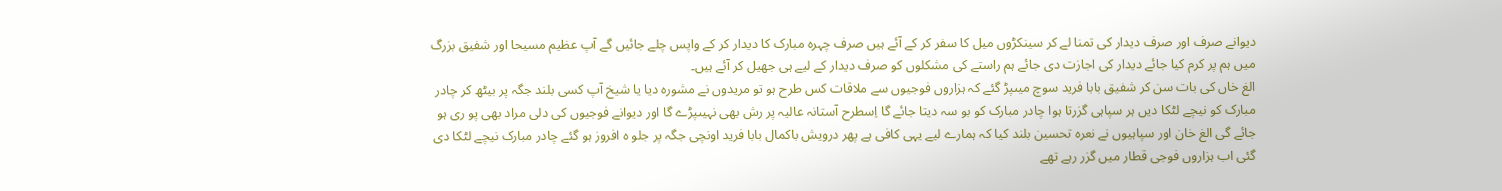دیوانے صرف اور صرف دیدار کی تمنا لے کر سینکڑوں میل کا سفر کر کے آئے ہیں صرف چہرہ مبارک کا دیدار کر کے واپس چلے جائیں گے آپ عظیم مسیحا اور شفیق بزرگ میں ہم پر کرم کیا جائے دیدار کی اجازت دی جائے ہم راستے کی مشکلوں کو صرف دیدار کے لیے ہی جھیل کر آئے ہیں۔
الغ خاں کی بات سن کر شفیق بابا فرید سوچ میںپڑ گئے کہ ہزاروں فوجیوں سے ملاقات کس طرح ہو تو مریدوں نے مشورہ دیا یا شیخ آپ کسی بلند جگہ پر بیٹھ کر چادر مبارک کو نیچے لٹکا دیں ہر سپاہی گزرتا ہوا چادر مبارک کو بو سہ دیتا جائے گا اِسطرح آستانہ عالیہ پر رش بھی نہیںپڑے گا اور دیوانے فوجیوں کی دلی مراد بھی پو ری ہو جائے گی الغ خان اور سپاہیوں نے نعرہ تحسین بلند کیا کہ ہمارے لیے یہی کافی ہے پھر درویش باکمال بابا فرید اونچی جگہ پر جلو ہ افروز ہو گئے چادر مبارک نیچے لٹکا دی گئی اب ہزاروں فوجی قطار میں گزر رہے تھے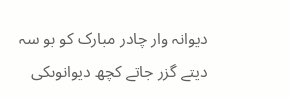دیوانہ وار چادر مبارک کو بو سہ دیتے گزر جاتے کچھ دیوانوںکی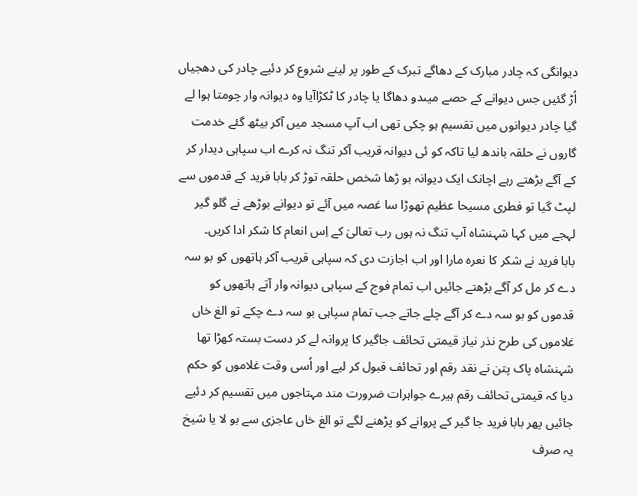دیوانگی کہ چادر مبارک کے دھاگے تبرک کے طور پر لینے شروع کر دئیے چادر کی دھجیاں اُڑ گئیں جس دیوانے کے حصے میںدو دھاگا یا چادر کا ٹکڑاآیا وہ دیوانہ وار چومتا ہوا لے گیا چادر دیوانوں میں تقسیم ہو چکی تھی اب آپ مسجد میں آکر بیٹھ گئے خدمت گاروں نے حلقہ باندھ لیا تاکہ کو ئی دیوانہ قریب آکر تنگ نہ کرے اب سپاہی دیدار کر کے آگے بڑھتے رہے اچانک ایک دیوانہ بو ڑھا شخص حلقہ توڑ کر بابا فرید کے قدموں سے لپٹ گیا تو فطری مسیحا عظیم تھوڑا سا غصہ میں آئے تو دیوانے بوڑھے نے گلو گیر لہجے میں کہا شہنشاہ آپ تنگ نہ ہوں رب تعالیٰ کے اِس انعام کا شکر ادا کریں۔
بابا فرید نے شکر کا نعرہ مارا اور اب اجازت دی کہ سپاہی قریب آکر ہاتھوں کو بو سہ دے کر مل کر آگے بڑھتے جائیں اب تمام فوج کے سپاہی دیوانہ وار آتے ہاتھوں کو قدموں کو بو سہ دے کر آگے چلے جاتے جب تمام سپاہی بو سہ دے چکے تو الغ خاں غلاموں کی طرح نذر نیاز قیمتی تحائف جاگیر کا پروانہ لے کر دست بستہ کھڑا تھا شہنشاہ پاک پتن نے نقد رقم اور تحائف قبول کر لیے اور اُسی وقت غلاموں کو حکم دیا کہ قیمتی تحائف رقم ہیرے جواہرات ضرورت مند مہتاجوں میں تقسیم کر دئیے جائیں پھر بابا فرید جا گیر کے پروانے کو پڑھنے لگے تو الغ خاں عاجزی سے بو لا یا شیخ یہ صرف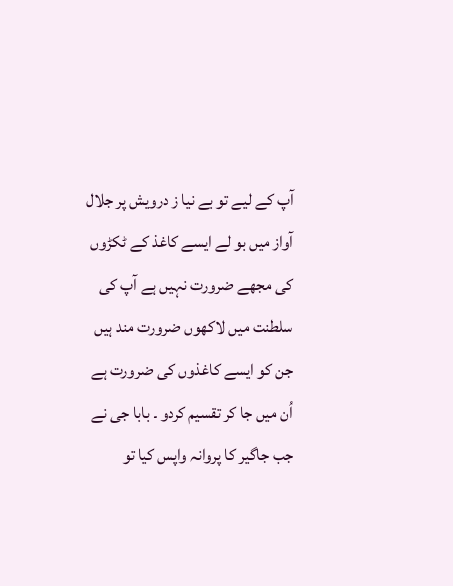آپ کے لیے تو بے نیا ز درویش پر جلال آواز میں بو لے ایسے کاغذ کے ٹکڑوں کی مجھے ضرورت نہیں ہے آپ کی سلطنت میں لاکھوں ضرورت مند ہیں جن کو ایسے کاغذوں کی ضرورت ہے اُن میں جا کر تقسیم کردو ۔ بابا جی نے جب جاگیر کا پروانہ واپس کیا تو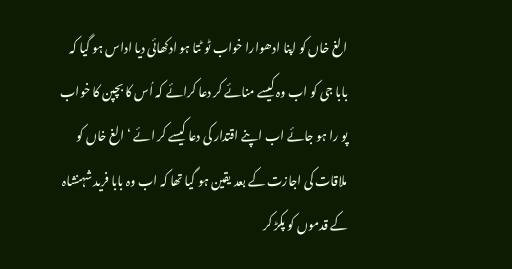الغ خاں کو اپنا ادھوارا خواب ٹو ٹتا ہو ادکھائی دیا اداس ہو گیا کہ بابا جی کو اب وہ کیسے منائے کر دعا کرائے کہ اُس کا بچپن کا خواب پو را ہو جائے اب اپنے اقتدار کی دعا کیسے کر ائے ‘ الغ خاں کو ملاقات کی اجازت کے بعد یقین ہو گیا تھا کہ اب وہ بابا فرید شہنشاہ کے قدموں کو پکڑ کر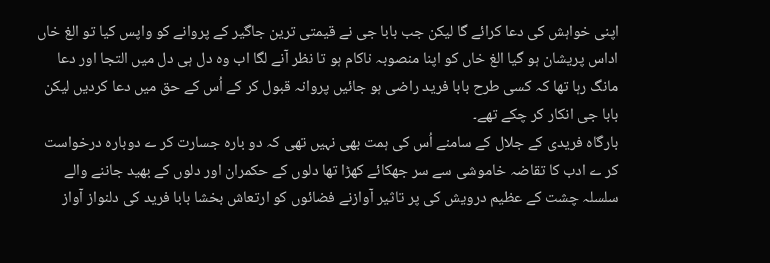اپنی خواہش کی دعا کرائے گا لیکن جب بابا جی نے قیمتی ترین جاگیر کے پروانے کو واپس کیا تو الغ خاں اداس پریشان ہو گیا الغ خاں کو اپنا منصوبہ ناکام ہو تا نظر آنے لگا اب وہ دل ہی دل میں التجا اور دعا مانگ رہا تھا کہ کسی طرح بابا فرید راضی ہو جائیں پروانہ قبول کر کے اُس کے حق میں دعا کردیں لیکن بابا جی انکار کر چکے تھے۔
بارگاہ فریدی کے جلال کے سامنے اُس کی ہمت بھی نہیں تھی کہ دو بارہ جسارت کر ے دوبارہ درخواست کر ے ادب کا تقاضہ خاموشی سے سر جھکائے کھڑا تھا دلوں کے حکمران اور دلوں کے بھید جاننے والے سلسلہ چشت کے عظیم درویش کی پر تاثیر آوازنے فضائوں کو ارتعاش بخشا بابا فرید کی دلنواز آواز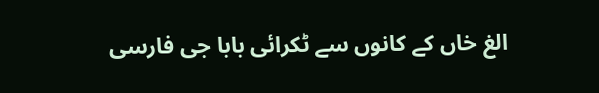الغ خاں کے کانوں سے ٹکرائی بابا جی فارسی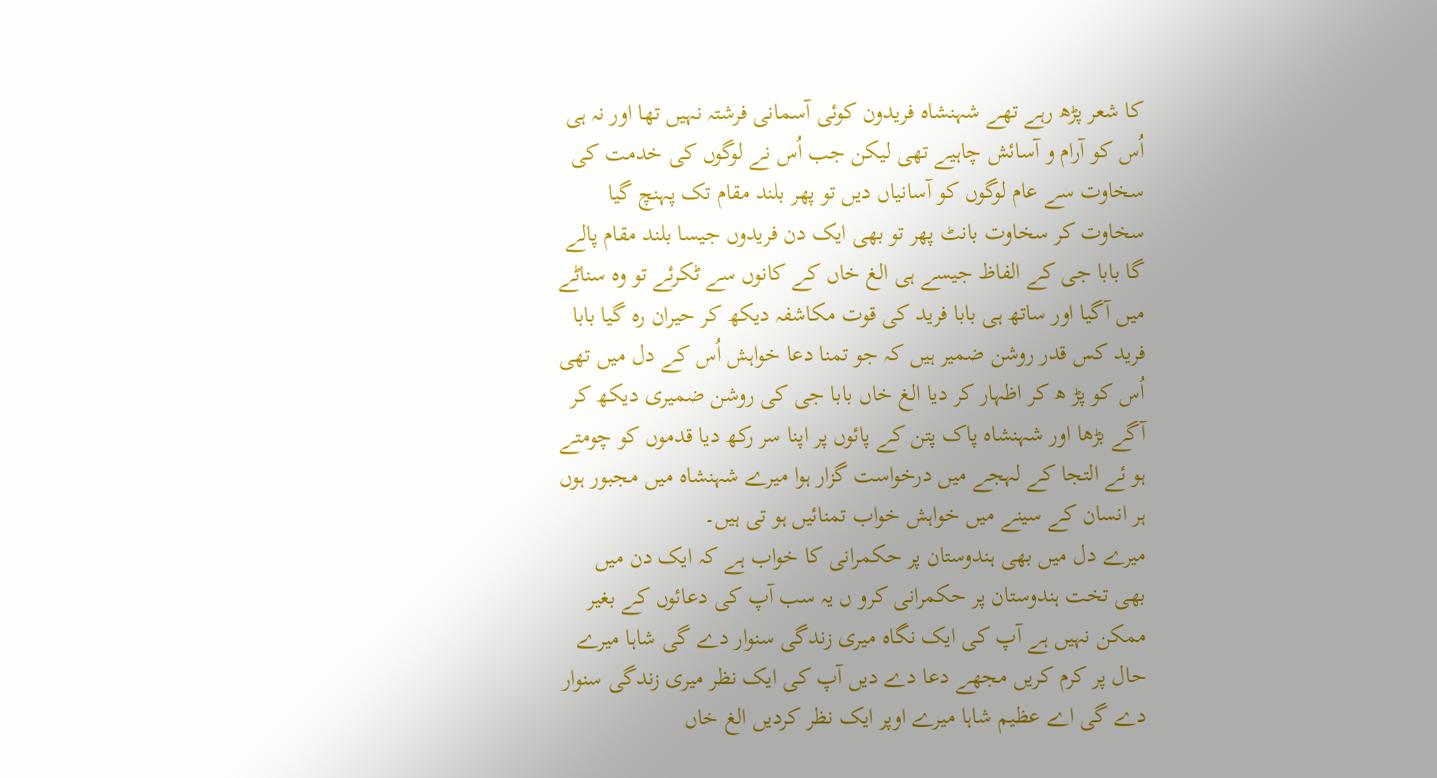کا شعر پڑھ رہے تھے شہنشاہ فریدون کوئی آسمانی فرشتہ نہیں تھا اور نہ ہی اُس کو آرام و آسائش چاہیے تھی لیکن جب اُس نے لوگوں کی خدمت کی سخاوت سے عام لوگوں کو آسانیاں دیں تو پھر بلند مقام تک پہنچ گیا سخاوت کر سخاوت بانٹ پھر تو بھی ایک دن فریدوں جیسا بلند مقام پالے گا بابا جی کے الفاظ جیسے ہی الغ خاں کے کانوں سے ٹکرئے تو وہ سناٹے میں آگیا اور ساتھ ہی بابا فرید کی قوت مکاشفہ دیکھ کر حیران رہ گیا بابا فرید کس قدر روشن ضمیر ہیں کہ جو تمنا دعا خواہش اُس کے دل میں تھی اُس کو پڑ ھ کر اظہار کر دیا الغ خاں بابا جی کی روشن ضمیری دیکھ کر آگے بڑھا اور شہنشاہ پاک پتن کے پائوں پر اپنا سر رکھ دیا قدموں کو چومتے ہو ئے التجا کے لہجے میں درخواست گزار ہوا میرے شہنشاہ میں مجبور ہوں ہر انسان کے سینے میں خواہش خواب تمنائیں ہو تی ہیں۔
میرے دل میں بھی ہندوستان پر حکمرانی کا خواب ہے کہ ایک دن میں بھی تخت ہندوستان پر حکمرانی کرو ں یہ سب آپ کی دعائوں کے بغیر ممکن نہیں ہے آپ کی ایک نگاہ میری زندگی سنوار دے گی شاہا میرے حال پر کرم کریں مجھے دعا دے دیں آپ کی ایک نظر میری زندگی سنوار دے گی اے عظیم شاہا میرے اوپر ایک نظر کردیں الغ خاں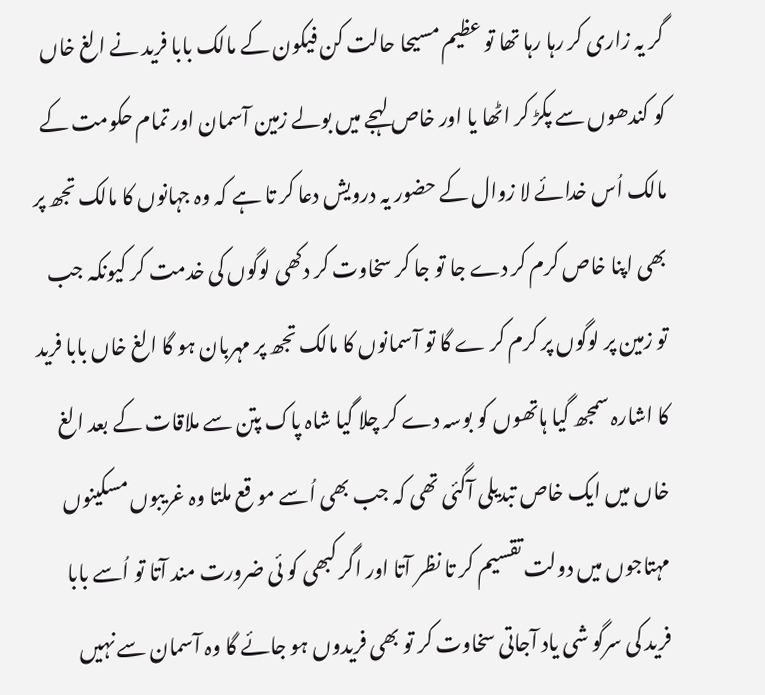گر یہ زاری کر رہا رہا تھا تو عظیم مسیحا حالت کن فیکون کے مالک بابا فرید نے الغ خاں کو کندھوں سے پکڑ کر اٹھا یا اور خاص لہجے میں بولے زمین آسمان اور تمام حکومت کے مالک اُس خدائے لا زوال کے حضور یہ درویش دعا کر تا ہے کہ وہ جہانوں کا مالک تجھ پر بھی اپنا خاص کرم کر دے جا تو جا کر سخاوت کر دکھی لوگوں کی خدمت کر کیونکہ جب تو زمین پر لوگوں پر کرم کر ے گا تو آسمانوں کا مالک تجھ پر مہربان ہو گا الغ خاں بابا فرید کا اشارہ سمجھ گیا ہاتھوں کو بوسہ دے کر چلا گیا شاہ پاک پتن سے ملاقات کے بعد الغ خاں میں ایک خاص تبدیلی آگئی تھی کہ جب بھی اُسے مو قع ملتا وہ غریبوں مسکینوں مہتاجوں میں دولت تقسیم کر تا نظر آتا اور اگر کبھی کو ئی ضرورت مند آتا تو اُسے بابا فرید کی سرگو شی یاد آجاتی سخاوت کر تو بھی فریدوں ہو جائے گا وہ آسمان سے نہیں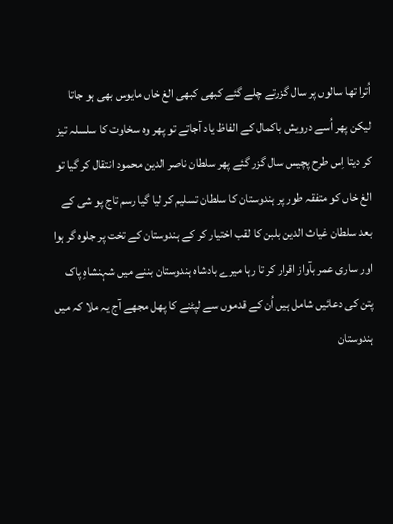اُترا تھا سالوں پر سال گزرتے چلے گئے کبھی کبھی الغ خاں مایوس بھی ہو جاتا لیکن پھر اُسے درویش باکمال کے الفاظ یاد آجاتے تو پھر وہ سخاوت کا سلسلہ تیز کر دیتا اِس طرح پچیس سال گزر گئے پھر سلطان ناصر الدین محمود انتقال کر گیا تو الغ خاں کو متفقہ طور پر ہندوستان کا سلطان تسلیم کر لیا گیا رسم تاج پو شی کے بعد سلطان غیاث الدین بلبن کا لقب اختیار کر کے ہندوستان کے تخت پر جلوہ گر ہوا اور ساری عمر بآواز اقرار کر تا رہا میرے بادشاہ ہندوستان بننے میں شہنشاہِ پاک پتن کی دعائیں شامل ہیں اُن کے قدموں سے لپٹنے کا پھل مجھے آج یہ ملا کہ میں ہندوستان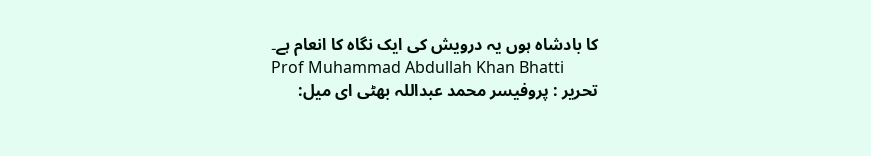کا بادشاہ ہوں یہ درویش کی ایک نگاہ کا انعام ہے۔
Prof Muhammad Abdullah Khan Bhatti
تحریر : پروفیسر محمد عبداللہ بھٹی ای میل: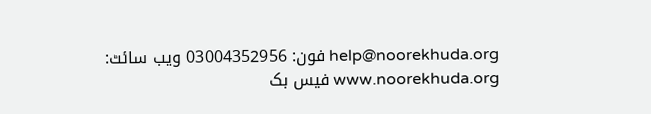help@noorekhuda.org فون: 03004352956 ویب سائٹ: www.noorekhuda.org فیس بک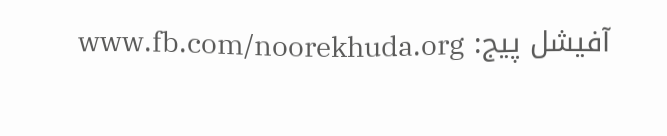آفیشل پیج: www.fb.com/noorekhuda.org